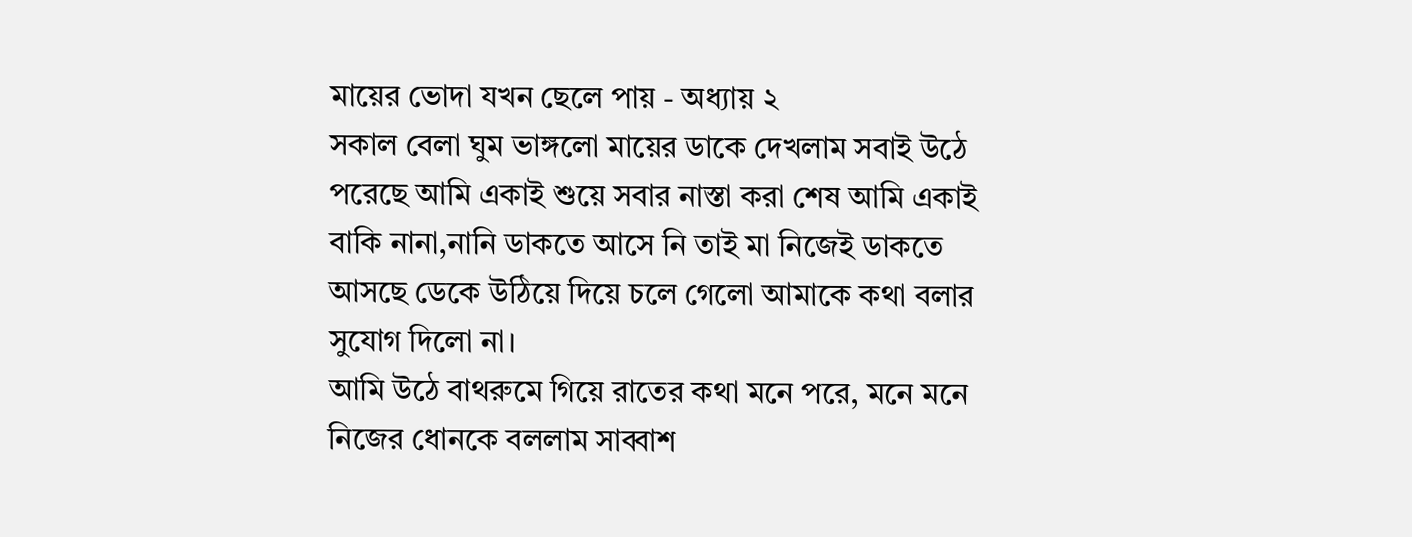মায়ের ভোদা যখন ছেলে পায় - অধ্যায় ২
সকাল বেলা ঘুম ভাঙ্গলো মায়ের ডাকে দেখলাম সবাই উঠে পরেছে আমি একাই শুয়ে সবার নাস্তা করা শেষ আমি একাই বাকি নানা,নানি ডাকতে আসে নি তাই মা নিজেই ডাকতে আসছে ডেকে উঠিয়ে দিয়ে চলে গেলো আমাকে কথা বলার সুযোগ দিলো না।
আমি উঠে বাথরুমে গিয়ে রাতের কথা মনে পরে, মনে মনে নিজের ধোনকে বললাম সাব্বাশ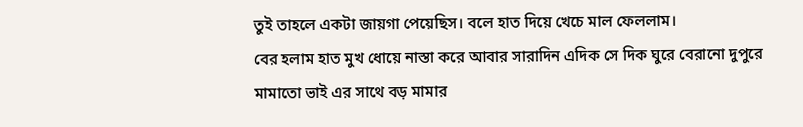তুই তাহলে একটা জায়গা পেয়েছিস। বলে হাত দিয়ে খেচে মাল ফেললাম।
বের হলাম হাত মুখ ধোয়ে নাস্তা করে আবার সারাদিন এদিক সে দিক ঘুরে বেরানো দুপুরে মামাতো ভাই এর সাথে বড় মামার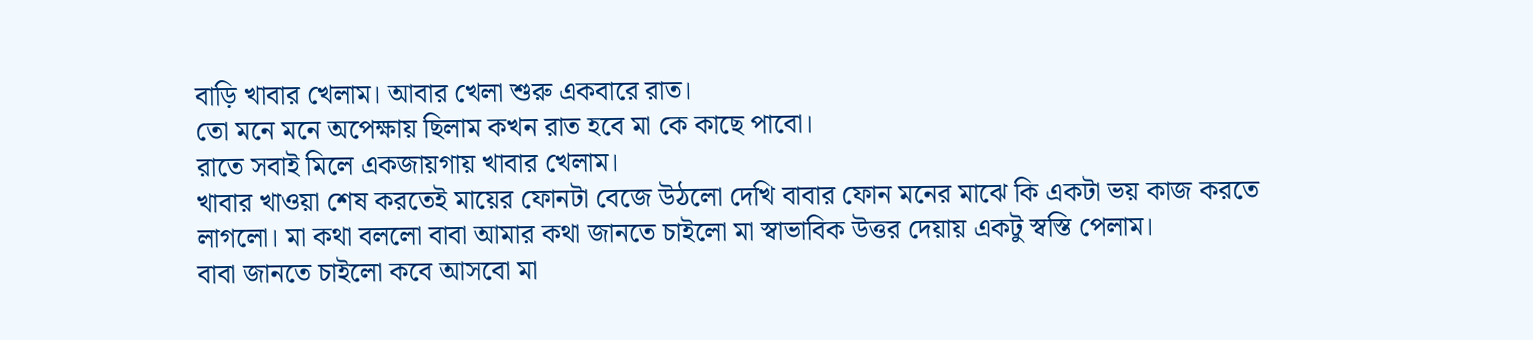বাড়ি খাবার খেলাম। আবার খেলা শুরু একবারে রাত।
তো মনে মনে অপেক্ষায় ছিলাম কখন রাত হবে মা কে কাছে পাবো।
রাতে সবাই মিলে একজায়গায় খাবার খেলাম।
খাবার খাওয়া শেষ করতেই মায়ের ফোনটা বেজে উঠলো দেখি বাবার ফোন মনের মাঝে কি একটা ভয় কাজ করতে লাগলো। মা কথা বললো বাবা আমার কথা জানতে চাইলো মা স্বাভাবিক উত্তর দেয়ায় একটু স্বস্তি পেলাম।
বাবা জানতে চাইলো কবে আসবো মা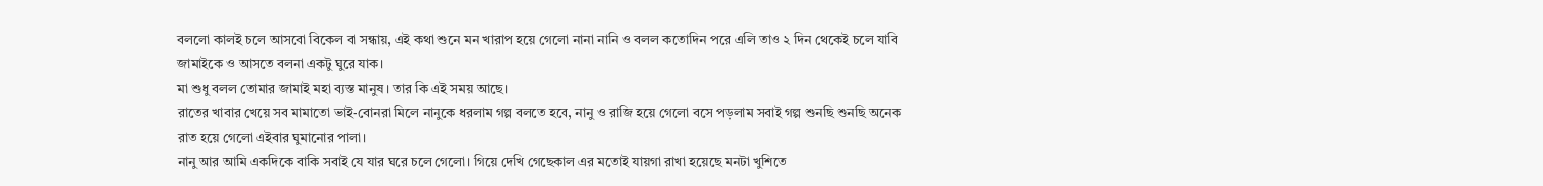বললো কালই চলে আসবো বিকেল বা সন্ধায়, এই কথা শুনে মন খারাপ হয়ে গেলো নানা নানি ও বলল কতোদিন পরে এলি তাও ২ দিন থেকেই চলে যাবি জামাইকে ও আসতে বলনা একটু ঘুরে যাক।
মা শুধু বলল তোমার জামাই মহা ব্যস্ত মানুষ। তার কি এই সময় আছে।
রাতের খাবার খেয়ে সব মামাতো ভাই-বোনরা মিলে নানুকে ধরলাম গল্প বলতে হবে, নানু ও রাজি হয়ে গেলো বসে পড়লাম সবাই গল্প শুনছি শুনছি অনেক রাত হয়ে গেলো এইবার ঘুমানোর পালা।
নানু আর আমি একদিকে বাকি সবাই যে যার ঘরে চলে গেলো। গিয়ে দেখি গেছেকাল এর মতোই যায়গা রাখা হয়েছে মনটা খুশিতে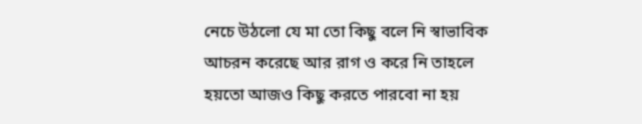নেচে উঠলো যে মা তো কিছু বলে নি স্বাভাবিক আচরন করেছে আর রাগ ও করে নি তাহলে হয়তো আজও কিছু করতে পারবো না হয়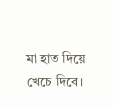মা হাত দিয়ে খেচে দিবে।